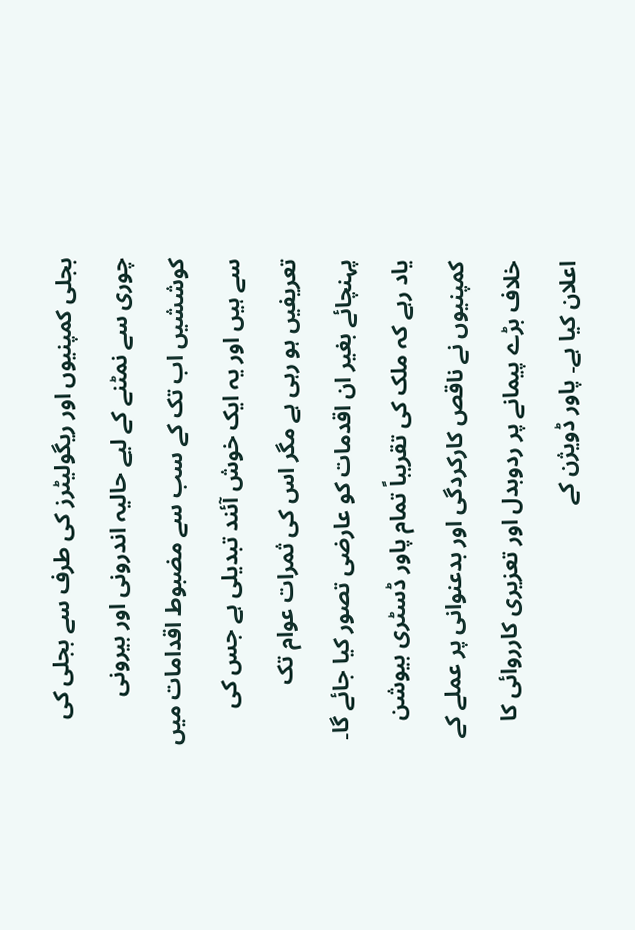بجلی کمپنیوں اور ریگولیٹرز کی طرف سے بجلی کی چوری سے نمٹنے کے لیے حالیہ اندرونی اور بیرونی کوششیں اب تک کے سب سے مضبوط اقدامات میں سے ہیں اور یہ ایک خوش آئند تبدیلی ہے جس کی تعریفیں ہو رہی ہے مگر اس کی ثمرات عوام تک پہنچائے بغیر ان اقدمات کو عارضی تصور کیا جائے گا۔ یاد رہے کہ ملک کی تقریباً تمام پاور ڈسٹری بیوشن کمپنیوں نے ناقص کارکردگی اور بدعنوانی پر عملے کے خلاف بڑے پیمانے پر ردوبدل اور تعزیری کارروائی کا اعلان کیا ہے۔ پاور ڈویژن کے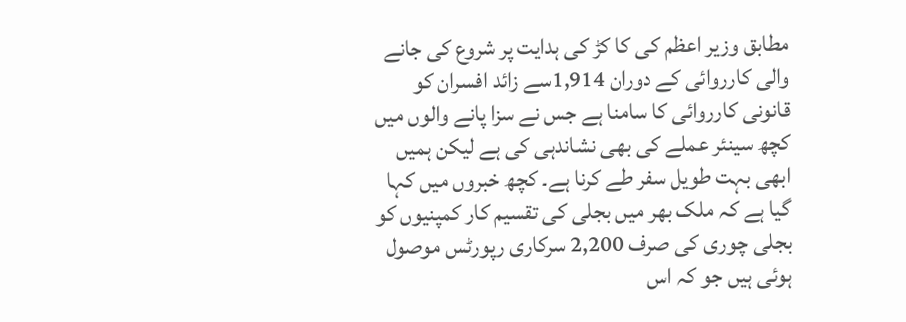مطابق وزیر اعظم کی کا کڑ کی ہدایت پر شروع کی جانے والی کارروائی کے دوران 1,914سے زائد افسران کو قانونی کارروائی کا سامنا ہے جس نے سزا پانے والوں میں کچھ سینئر عملے کی بھی نشاندہی کی ہے لیکن ہمیں ابھی بہت طویل سفر طے کرنا ہے۔ کچھ خبروں میں کہا گیا ہے کہ ملک بھر میں بجلی کی تقسیم کار کمپنیوں کو بجلی چوری کی صرف 2,200 سرکاری رپورٹس موصول ہوئی ہیں جو کہ اس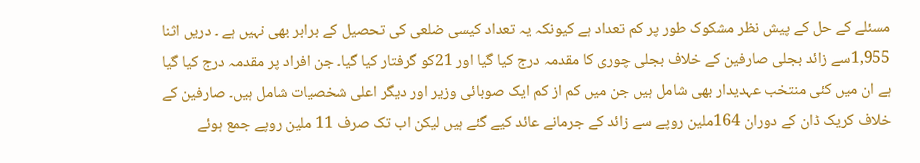مسئلے کے حل کے پیش نظر مشکوک طور پر کم تعداد ہے کیونکہ یہ تعداد کیسی ضلعی کی تحصیل کے برابر بھی نہیں ہے ۔ دریں اثنا 1,955سے زائد بجلی صارفین کے خلاف بجلی چوری کا مقدمہ درج کیا گیا اور 21کو گرفتار کیا گیا۔ جن افراد پر مقدمہ درج کیا گیا ہے ان میں کئی منتخب عہدیدار بھی شامل ہیں جن میں کم از کم ایک صوبائی وزیر اور دیگر اعلی شخصیات شامل ہیں۔ صارفین کے خلاف کریک ڈان کے دوران 164ملین روپے سے زائد کے جرمانے عائد کیے گئے ہیں لیکن اب تک صرف 11 ملین روپے جمع ہوئے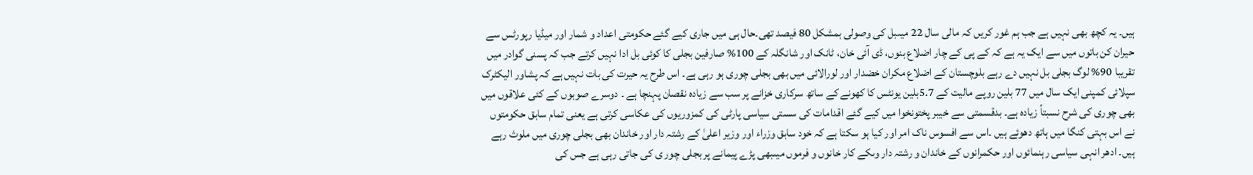ہیں۔ یہ کچھ بھی نہیں ہے جب ہم غور کریں کہ مالی سال 22 میںبل کی وصولی بمشکل 80 فیصد تھی۔حال ہی میں جاری کیے گئے حکومتی اعداد و شمار اور میڈیا رپورٹس سے حیران کن باتوں میں سے ایک یہ ہے کہ کے پی کے چار اضلاع بنوں، ڈی آئی خان، ٹانک اور شانگلہ کے 100% صارفین بجلی کا کوئی بل ادا نہیں کرتے جب کہ پسنی گوادر میں تقریبا 90% لوگ بجلی بل نہیں دے رہے بلوچستان کے اضلاع مکران خضدار اور لورالائی میں بھی بجلی چوری ہو رہی ہے۔ اس طرح یہ حیرت کی بات نہیں ہے کہ پشاور الیکٹرک سپلائی کمپنی ایک سال میں 77 بلین روپے مالیت کے 5.7بلین یونٹس کا کھونے کے ساتھ سرکاری خزانے پر سب سے زیادہ نقصان پہنچا ہے ۔ دوسرے صوبوں کے کئی علاقوں میں بھی چوری کی شرح نسبتاً زیادہ ہے۔ بدقسمتی سے خیبر پختونخوا میں کیے گئے اقدامات کی سستی سیاسی پارٹی کی کمزوریوں کی عکاسی کرتی ہے یعنی تمام سابق حکومتوں نے اس بہتی کنگا میں ہاتھ دھوئے ہیں ۔اس سے افسوس ناک امر اور کیا ہو سکتا ہے کہ خود سابق وزراء اور وزیر اعلیٰ کے رشتہ دار اور خاندان بھی بجلی چوری میں ملوث رہے ہیں۔ ادھر انہی سیاسی رہنمائوں اور حکمرانوں کے خاندان و رشتہ دار وںکے کار خانوں و فرموں میںبھی پڑے پیمانے پر بجلی چور ی کی جاتی رہی ہے جس کی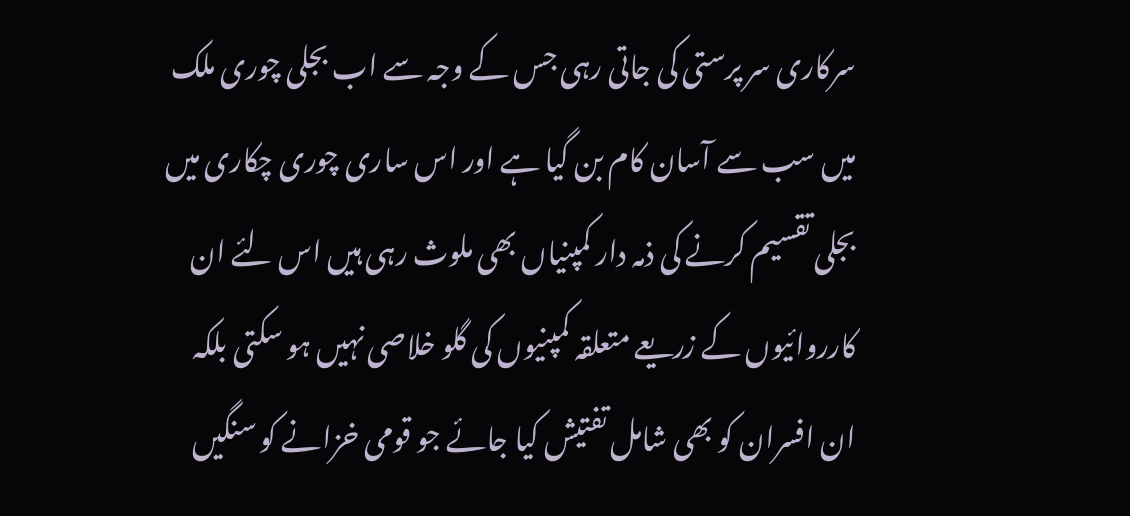سرکاری سر پرستی کی جاتی رہی جس کے وجہ سے اب بجلی چوری ملک میں سب سے آسان کام بن گیا ہے اور اس ساری چوری چکاری میں بجلی تقسیم کرنے کی ذمہ دار کمپنیاں بھی ملوث رہی ہیں اس لئے ان کارروائیوں کے زریعے متعلقہ کمپنیوں کی گلو خلاصی نہیں ہو سکتی بلکہ ان افسران کو بھی شامل تفتیش کیا جائے جو قومی خزانے کو سنگیں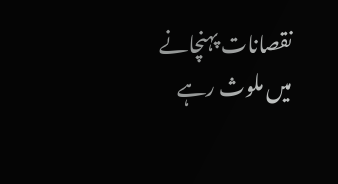نقصانات پہنچانے میں ملوث رہے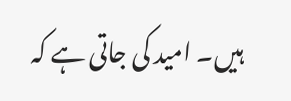ہیں۔ امید کی جاتی ہے کہ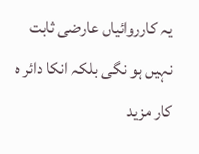یہ کارروائیاں عارضی ثابت نہیں ہو نگی بلکہ انکا دائر ہ کار مزید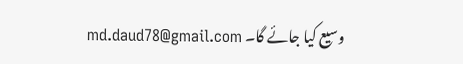وسیع کیا جائے گا۔ md.daud78@gmail.com